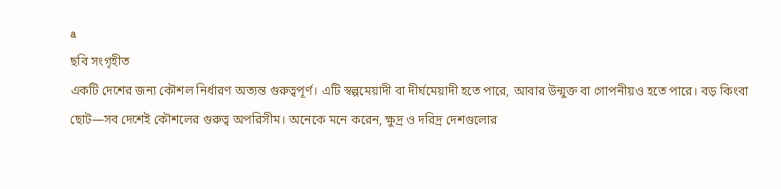a
ছবি সংগৃহীত
একটি দেশের জন্য কৌশল নির্ধারণ অত্যন্ত গুরুত্বপূর্ণ। এটি স্বল্পমেয়াদী বা দীর্ঘমেয়াদী হতে পারে, আবার উন্মুক্ত বা গোপনীয়ও হতে পারে। বড় কিংবা ছোট—সব দেশেই কৌশলের গুরুত্ব অপরিসীম। অনেকে মনে করেন, ক্ষুদ্র ও দরিদ্র দেশগুলোর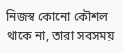নিজস্ব কোনো কৌশল থাকে না, তারা সবসময়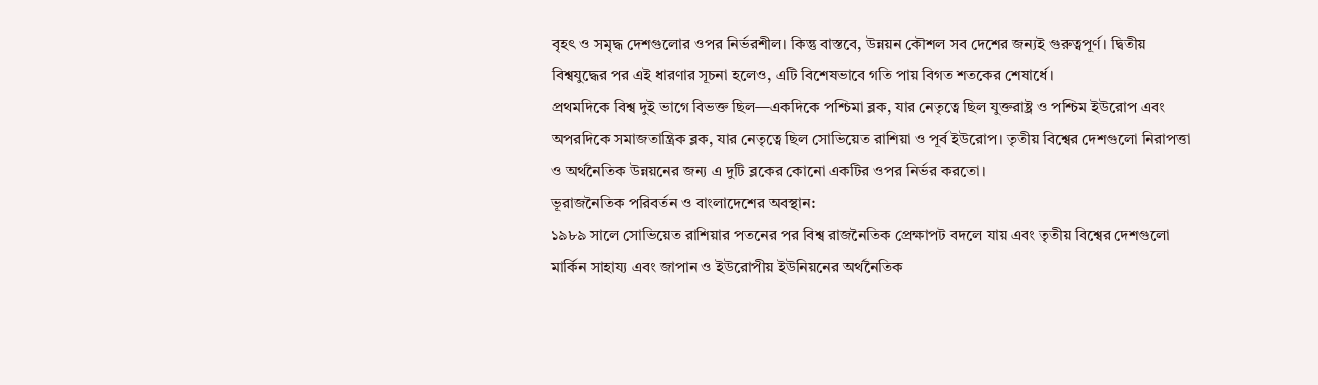বৃহৎ ও সমৃদ্ধ দেশগুলোর ওপর নির্ভরশীল। কিন্তু বাস্তবে, উন্নয়ন কৌশল সব দেশের জন্যই গুরুত্বপূর্ণ। দ্বিতীয় বিশ্বযুদ্ধের পর এই ধারণার সূচনা হলেও, এটি বিশেষভাবে গতি পায় বিগত শতকের শেষার্ধে।
প্রথমদিকে বিশ্ব দুই ভাগে বিভক্ত ছিল—একদিকে পশ্চিমা ব্লক, যার নেতৃত্বে ছিল যুক্তরাষ্ট্র ও পশ্চিম ইউরোপ এবং অপরদিকে সমাজতান্ত্রিক ব্লক, যার নেতৃত্বে ছিল সোভিয়েত রাশিয়া ও পূর্ব ইউরোপ। তৃতীয় বিশ্বের দেশগুলো নিরাপত্তা ও অর্থনৈতিক উন্নয়নের জন্য এ দুটি ব্লকের কোনো একটির ওপর নির্ভর করতো।
ভূরাজনৈতিক পরিবর্তন ও বাংলাদেশের অবস্থান:
১৯৮৯ সালে সোভিয়েত রাশিয়ার পতনের পর বিশ্ব রাজনৈতিক প্রেক্ষাপট বদলে যায় এবং তৃতীয় বিশ্বের দেশগুলো মার্কিন সাহায্য এবং জাপান ও ইউরোপীয় ইউনিয়নের অর্থনৈতিক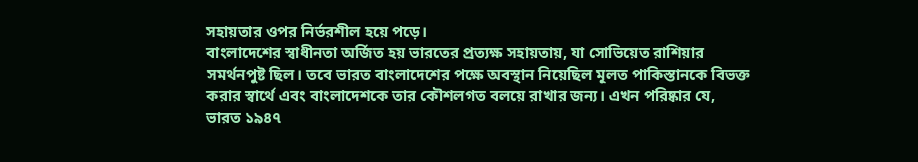সহায়তার ওপর নির্ভরশীল হয়ে পড়ে।
বাংলাদেশের স্বাধীনতা অর্জিত হয় ভারতের প্রত্যক্ষ সহায়তায়, যা সোভিয়েত রাশিয়ার সমর্থনপুষ্ট ছিল। তবে ভারত বাংলাদেশের পক্ষে অবস্থান নিয়েছিল মূলত পাকিস্তানকে বিভক্ত করার স্বার্থে এবং বাংলাদেশকে তার কৌশলগত বলয়ে রাখার জন্য। এখন পরিষ্কার যে, ভারত ১৯৪৭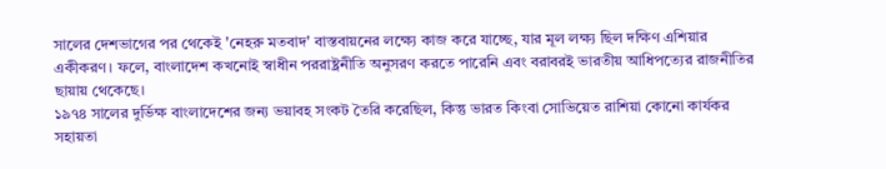সালের দেশভাগের পর থেকেই 'নেহরু মতবাদ' বাস্তবায়নের লক্ষ্যে কাজ করে যাচ্ছে, যার মূল লক্ষ্য ছিল দক্ষিণ এশিয়ার একীকরণ। ফলে, বাংলাদেশ কখনোই স্বাধীন পররাষ্ট্রনীতি অনুসরণ করতে পারেনি এবং বরাবরই ভারতীয় আধিপত্যের রাজনীতির ছায়ায় থেকেছে।
১৯৭৪ সালের দুর্ভিক্ষ বাংলাদেশের জন্য ভয়াবহ সংকট তৈরি করেছিল, কিন্তু ভারত কিংবা সোভিয়েত রাশিয়া কোনো কার্যকর সহায়তা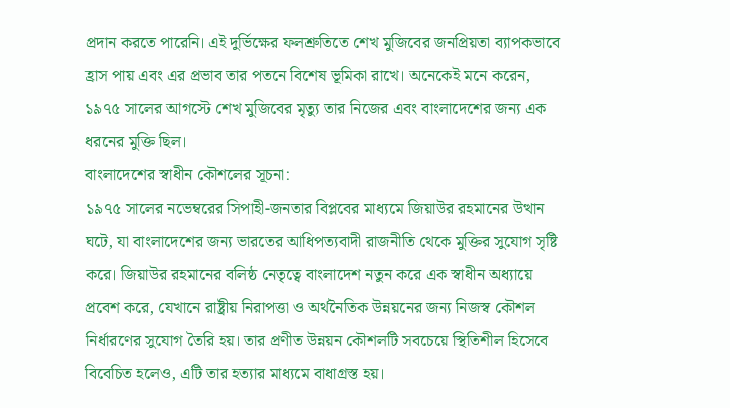প্রদান করতে পারেনি। এই দুর্ভিক্ষের ফলশ্রুতিতে শেখ মুজিবের জনপ্রিয়তা ব্যাপকভাবে হ্রাস পায় এবং এর প্রভাব তার পতনে বিশেষ ভূমিকা রাখে। অনেকেই মনে করেন, ১৯৭৫ সালের আগস্টে শেখ মুজিবের মৃত্যু তার নিজের এবং বাংলাদেশের জন্য এক ধরনের মুক্তি ছিল।
বাংলাদেশের স্বাধীন কৌশলের সূচনা:
১৯৭৫ সালের নভেম্বরের সিপাহী-জনতার বিপ্লবের মাধ্যমে জিয়াউর রহমানের উত্থান ঘটে, যা বাংলাদেশের জন্য ভারতের আধিপত্যবাদী রাজনীতি থেকে মুক্তির সুযোগ সৃষ্টি করে। জিয়াউর রহমানের বলিষ্ঠ নেতৃত্বে বাংলাদেশ নতুন করে এক স্বাধীন অধ্যায়ে প্রবেশ করে, যেখানে রাষ্ট্রীয় নিরাপত্তা ও অর্থনৈতিক উন্নয়নের জন্য নিজস্ব কৌশল নির্ধারণের সুযোগ তৈরি হয়। তার প্রণীত উন্নয়ন কৌশলটি সবচেয়ে স্থিতিশীল হিসেবে বিবেচিত হলেও, এটি তার হত্যার মাধ্যমে বাধাগ্রস্ত হয়।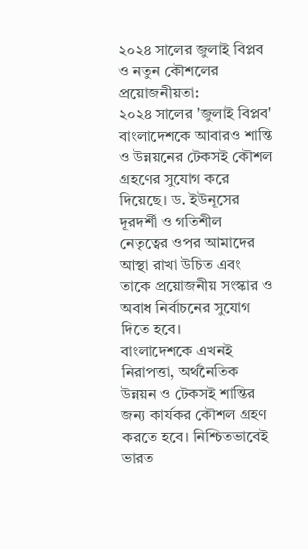২০২৪ সালের জুলাই বিপ্লব ও নতুন কৌশলের প্রয়োজনীয়তা:
২০২৪ সালের 'জুলাই বিপ্লব' বাংলাদেশকে আবারও শান্তি ও উন্নয়নের টেকসই কৌশল গ্রহণের সুযোগ করে দিয়েছে। ড. ইউনূসের দূরদর্শী ও গতিশীল নেতৃত্বের ওপর আমাদের আস্থা রাখা উচিত এবং তাকে প্রয়োজনীয় সংস্কার ও অবাধ নির্বাচনের সুযোগ দিতে হবে।
বাংলাদেশকে এখনই নিরাপত্তা, অর্থনৈতিক উন্নয়ন ও টেকসই শান্তির জন্য কার্যকর কৌশল গ্রহণ করতে হবে। নিশ্চিতভাবেই ভারত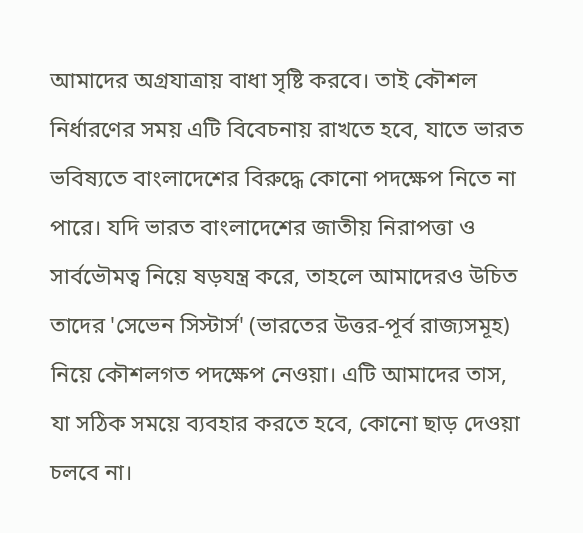আমাদের অগ্রযাত্রায় বাধা সৃষ্টি করবে। তাই কৌশল নির্ধারণের সময় এটি বিবেচনায় রাখতে হবে, যাতে ভারত ভবিষ্যতে বাংলাদেশের বিরুদ্ধে কোনো পদক্ষেপ নিতে না পারে। যদি ভারত বাংলাদেশের জাতীয় নিরাপত্তা ও সার্বভৌমত্ব নিয়ে ষড়যন্ত্র করে, তাহলে আমাদেরও উচিত তাদের 'সেভেন সিস্টার্স' (ভারতের উত্তর-পূর্ব রাজ্যসমূহ) নিয়ে কৌশলগত পদক্ষেপ নেওয়া। এটি আমাদের তাস, যা সঠিক সময়ে ব্যবহার করতে হবে, কোনো ছাড় দেওয়া চলবে না।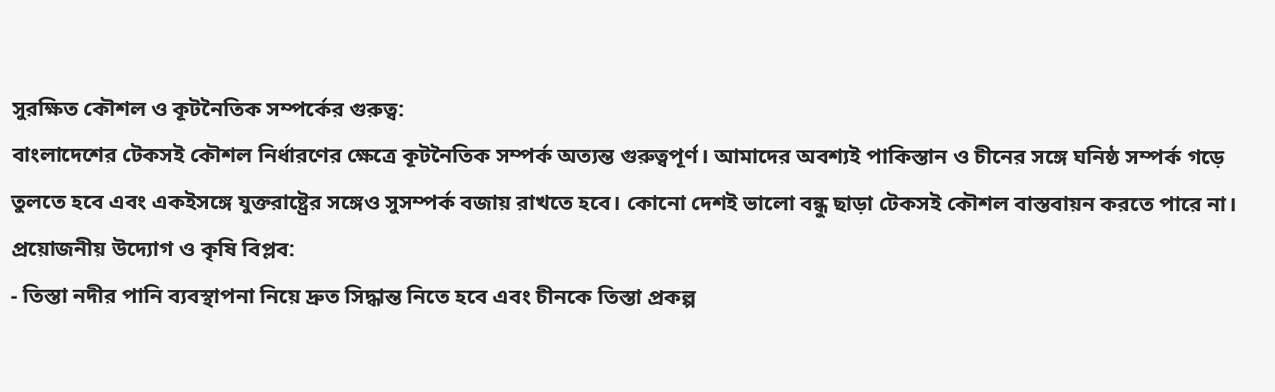সুরক্ষিত কৌশল ও কূটনৈতিক সম্পর্কের গুরুত্ব:
বাংলাদেশের টেকসই কৌশল নির্ধারণের ক্ষেত্রে কূটনৈতিক সম্পর্ক অত্যন্ত গুরুত্বপূর্ণ। আমাদের অবশ্যই পাকিস্তান ও চীনের সঙ্গে ঘনিষ্ঠ সম্পর্ক গড়ে তুলতে হবে এবং একইসঙ্গে যুক্তরাষ্ট্রের সঙ্গেও সুসম্পর্ক বজায় রাখতে হবে। কোনো দেশই ভালো বন্ধু ছাড়া টেকসই কৌশল বাস্তবায়ন করতে পারে না।
প্রয়োজনীয় উদ্যোগ ও কৃষি বিপ্লব:
- তিস্তা নদীর পানি ব্যবস্থাপনা নিয়ে দ্রুত সিদ্ধান্ত নিতে হবে এবং চীনকে তিস্তা প্রকল্প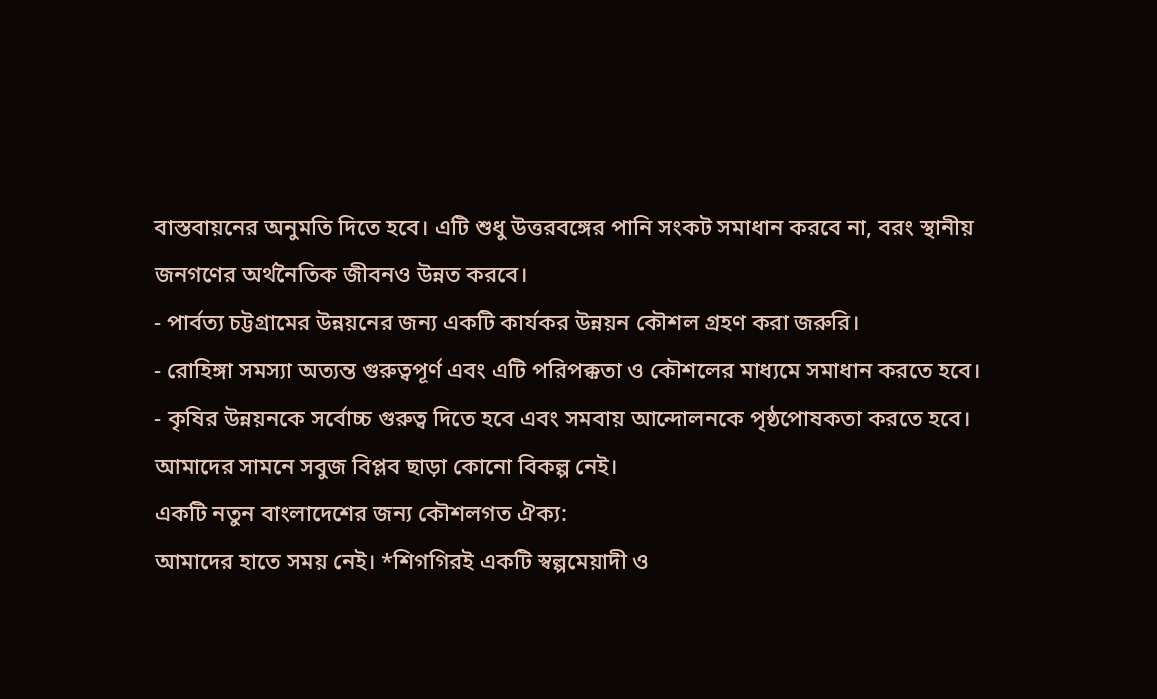বাস্তবায়নের অনুমতি দিতে হবে। এটি শুধু উত্তরবঙ্গের পানি সংকট সমাধান করবে না, বরং স্থানীয় জনগণের অর্থনৈতিক জীবনও উন্নত করবে।
- পার্বত্য চট্টগ্রামের উন্নয়নের জন্য একটি কার্যকর উন্নয়ন কৌশল গ্রহণ করা জরুরি।
- রোহিঙ্গা সমস্যা অত্যন্ত গুরুত্বপূর্ণ এবং এটি পরিপক্কতা ও কৌশলের মাধ্যমে সমাধান করতে হবে।
- কৃষির উন্নয়নকে সর্বোচ্চ গুরুত্ব দিতে হবে এবং সমবায় আন্দোলনকে পৃষ্ঠপোষকতা করতে হবে। আমাদের সামনে সবুজ বিপ্লব ছাড়া কোনো বিকল্প নেই।
একটি নতুন বাংলাদেশের জন্য কৌশলগত ঐক্য:
আমাদের হাতে সময় নেই। *শিগগিরই একটি স্বল্পমেয়াদী ও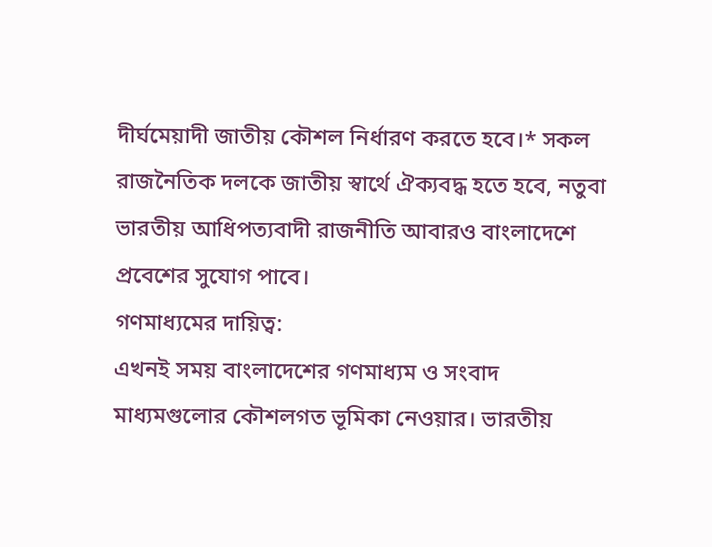দীর্ঘমেয়াদী জাতীয় কৌশল নির্ধারণ করতে হবে।* সকল রাজনৈতিক দলকে জাতীয় স্বার্থে ঐক্যবদ্ধ হতে হবে, নতুবা ভারতীয় আধিপত্যবাদী রাজনীতি আবারও বাংলাদেশে প্রবেশের সুযোগ পাবে।
গণমাধ্যমের দায়িত্ব:
এখনই সময় বাংলাদেশের গণমাধ্যম ও সংবাদ মাধ্যমগুলোর কৌশলগত ভূমিকা নেওয়ার। ভারতীয়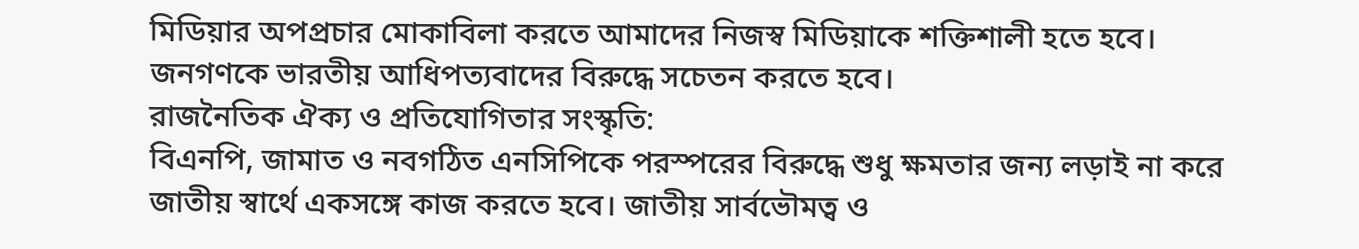মিডিয়ার অপপ্রচার মোকাবিলা করতে আমাদের নিজস্ব মিডিয়াকে শক্তিশালী হতে হবে। জনগণকে ভারতীয় আধিপত্যবাদের বিরুদ্ধে সচেতন করতে হবে।
রাজনৈতিক ঐক্য ও প্রতিযোগিতার সংস্কৃতি:
বিএনপি, জামাত ও নবগঠিত এনসিপিকে পরস্পরের বিরুদ্ধে শুধু ক্ষমতার জন্য লড়াই না করে জাতীয় স্বার্থে একসঙ্গে কাজ করতে হবে। জাতীয় সার্বভৌমত্ব ও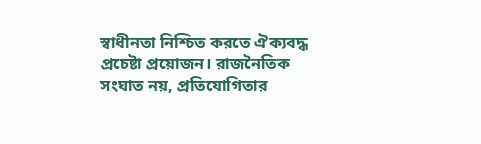স্বাধীনতা নিশ্চিত করতে ঐক্যবদ্ধ প্রচেষ্টা প্রয়োজন। রাজনৈতিক সংঘাত নয়, প্রতিযোগিতার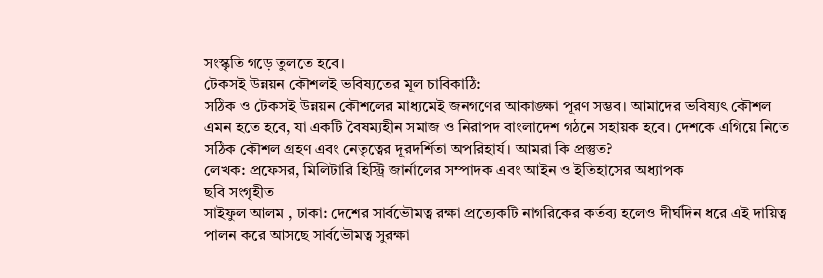সংস্কৃতি গড়ে তুলতে হবে।
টেকসই উন্নয়ন কৌশলই ভবিষ্যতের মূল চাবিকাঠি:
সঠিক ও টেকসই উন্নয়ন কৌশলের মাধ্যমেই জনগণের আকাঙ্ক্ষা পূরণ সম্ভব। আমাদের ভবিষ্যৎ কৌশল এমন হতে হবে, যা একটি বৈষম্যহীন সমাজ ও নিরাপদ বাংলাদেশ গঠনে সহায়ক হবে। দেশকে এগিয়ে নিতে সঠিক কৌশল গ্রহণ এবং নেতৃত্বের দূরদর্শিতা অপরিহার্য। আমরা কি প্রস্তুত?
লেখক: প্রফেসর, মিলিটারি হিস্ট্রি জার্নালের সম্পাদক এবং আইন ও ইতিহাসের অধ্যাপক
ছবি সংগৃহীত
সাইফুল আলম , ঢাকা: দেশের সার্বভৌমত্ব রক্ষা প্রত্যেকটি নাগরিকের কর্তব্য হলেও দীর্ঘদিন ধরে এই দায়িত্ব পালন করে আসছে সার্বভৌমত্ব সুরক্ষা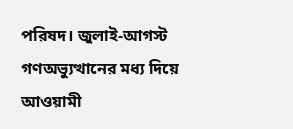পরিষদ। জুলাই-আগস্ট গণঅভ্যুত্থানের মধ্য দিয়ে আওয়ামী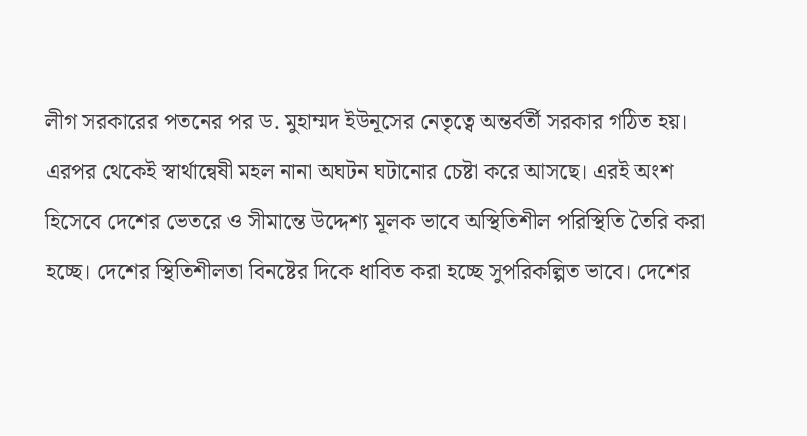লীগ সরকারের পতনের পর ড. মুহাম্মদ ইউনূসের নেতৃত্বে অন্তর্বর্তী সরকার গঠিত হয়। এরপর থেকেই স্বার্থান্বেষী মহল নানা অঘটন ঘটানোর চেষ্টা করে আসছে। এরই অংশ হিসেবে দেশের ভেতরে ও সীমান্তে উদ্দেশ্য মূলক ভাবে অস্থিতিশীল পরিস্থিতি তৈরি করা হচ্ছে। দেশের স্থিতিশীলতা বিনষ্টের দিকে ধাবিত করা হচ্ছে সুপরিকল্পিত ভাবে। দেশের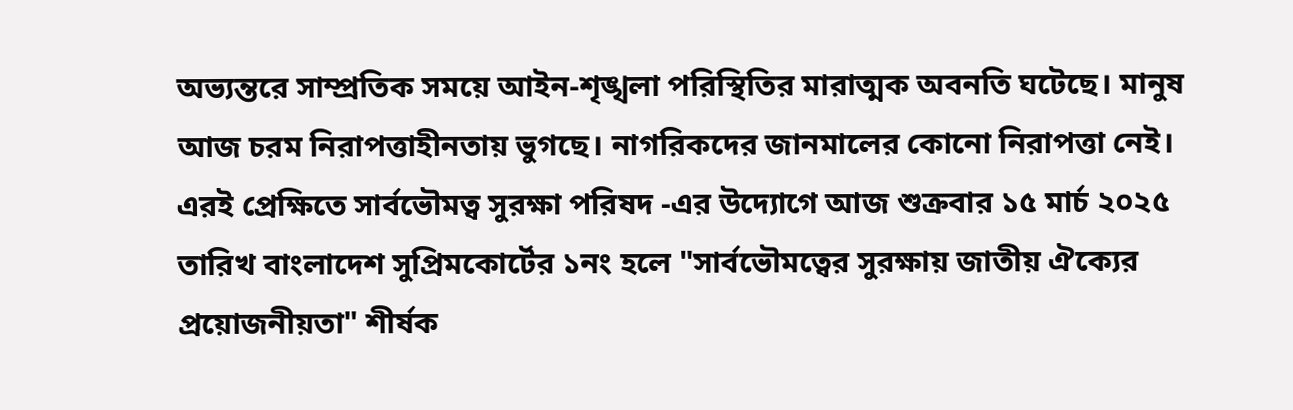অভ্যন্তরে সাম্প্রতিক সময়ে আইন-শৃঙ্খলা পরিস্থিতির মারাত্মক অবনতি ঘটেছে। মানুষ আজ চরম নিরাপত্তাহীনতায় ভুগছে। নাগরিকদের জানমালের কোনো নিরাপত্তা নেই।
এরই প্রেক্ষিতে সার্বভৌমত্ব সুরক্ষা পরিষদ -এর উদ্যোগে আজ শুক্রবার ১৫ মার্চ ২০২৫ তারিখ বাংলাদেশ সুপ্রিমকোর্টের ১নং হলে "সার্বভৌমত্বের সুরক্ষায় জাতীয় ঐক্যের প্রয়োজনীয়তা" শীর্ষক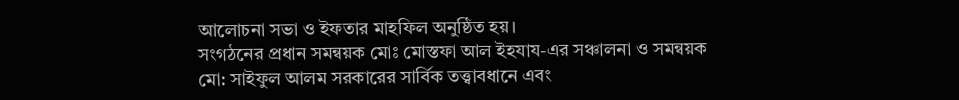আলোচনা সভা ও ইফতার মাহফিল অনুষ্ঠিত হয়।
সংগঠনের প্রধান সমন্বয়ক মোঃ মোস্তফা আল ইহযায-এর সঞ্চালনা ও সমন্বয়ক মো: সাইফুল আলম সরকারের সার্বিক তত্ত্বাবধানে এবং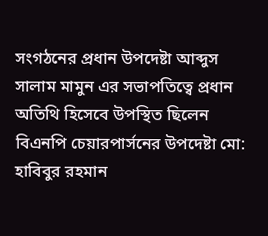সংগঠনের প্রধান উপদেষ্টা আব্দুস সালাম মামুন এর সভাপতিত্বে প্রধান অতিথি হিসেবে উপস্থিত ছিলেন বিএনপি চেয়ারপার্সনের উপদেষ্টা মো: হাবিবুর রহমান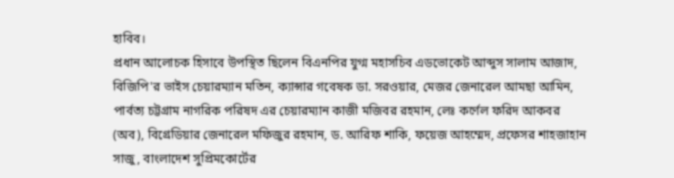হাবিব।
প্রধান আলোচক হিসাবে উপস্থিত ছিলেন বিএনপির যুগ্ম মহাসচিব এডভোকেট আব্দুস সালাম আজাদ, বিজিপি'র ভাইস চেয়ারম্যান মতিন, ক্যান্সার গবেষক ডা. সরওয়ার, মেজর জেনারেল আমছা আমিন, পার্বত্য চট্টগ্রাম নাগরিক পরিষদ এর চেয়ারম্যান কাজী মজিবর রহমান, লেঃ কর্ণেল ফরিদ আকবর (অব), বিগ্রেডিয়ার জেনারেল মফিজুর রহমান, ড. আরিফ শাকি, ফয়েজ আহম্মেদ, প্রফেসর শাহজাহান সাজু, বাংলাদেশ সুপ্রিমকোর্টের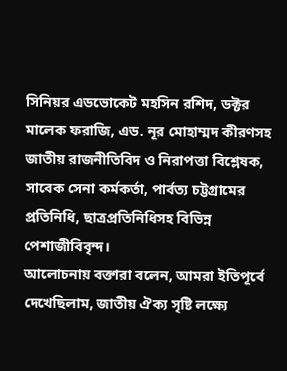সিনিয়র এডভোকেট মহসিন রশিদ, ডক্টর মালেক ফরাজি, এড. নূর মোহাম্মদ কীরণসহ জাতীয় রাজনীতিবিদ ও নিরাপত্তা বিশ্লেষক, সাবেক সেনা কর্মকর্তা, পার্বত্য চট্টগ্রামের প্রতিনিধি, ছাত্রপ্রতিনিধিসহ বিভিন্ন পেশাজীবিবৃন্দ।
আলোচনায় বক্তারা বলেন, আমরা ইতিপূর্বে দেখেছিলাম, জাতীয় ঐক্য সৃষ্টি লক্ষ্যে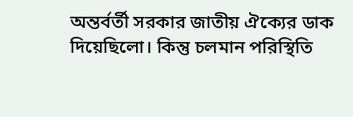অন্তর্বর্তী সরকার জাতীয় ঐক্যের ডাক দিয়েছিলো। কিন্তু চলমান পরিস্থিতি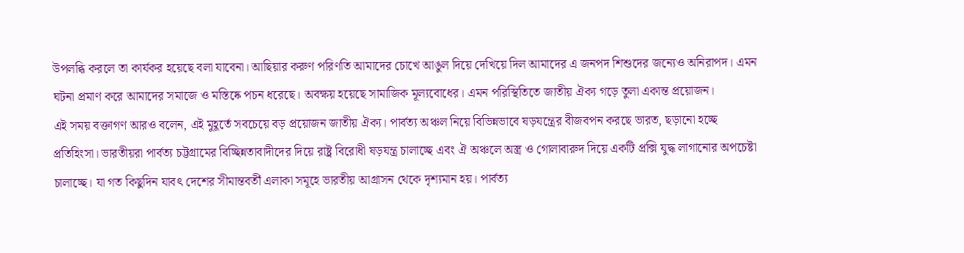উপলব্ধি করলে তা কার্যকর হয়েছে বলা যাবেনা। আছিয়ার করুণ পরিণতি আমাদের চোখে আঙুল দিয়ে দেখিয়ে দিল আমাদের এ জনপদ শিশুদের জন্যেও অনিরাপদ। এমন ঘটনা প্রমাণ করে আমাদের সমাজে ও মস্তিষ্কে পচন ধরেছে। অবক্ষয় হয়েছে সামাজিক মূল্যবোধের। এমন পরিস্থিতিতে জাতীয় ঐক্য গড়ে তুলা একান্ত প্রয়োজন।
এই সময় বক্তাগণ আরও বলেন, এই মুহূর্তে সবচেয়ে বড় প্রয়োজন জাতীয় ঐক্য। পার্বত্য অঞ্চল নিয়ে বিভিন্নভাবে ষড়যন্ত্রের বীজবপন করছে ভারত, ছড়ানো হচ্ছে প্রতিহিংসা। ভারতীয়রা পার্বত্য চট্টগ্রামের বিচ্ছিন্নতাবাদীদের দিয়ে রাষ্ট্র বিরোধী ষড়যন্ত্র চালাচ্ছে এবং ঐ অঞ্চলে অস্ত্র ও গোলাবারুদ দিয়ে একটি প্রক্সি যুদ্ধ লাগানোর অপচেষ্টা চালাচ্ছে। যা গত কিছুদিন যাবৎ দেশের সীমান্তবর্তী এলাকা সমূহে ভারতীয় আগ্রাসন থেকে দৃশ্যমান হয়। পার্বত্য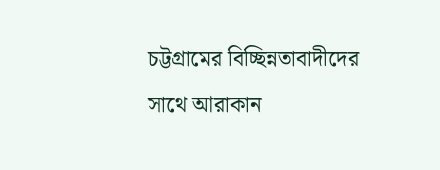চট্টগ্রামের বিচ্ছিন্নতাবাদীদের সাথে আরাকান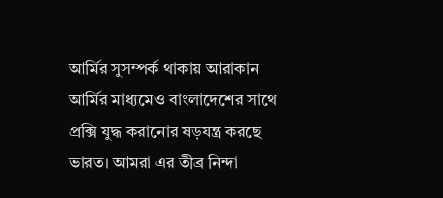আর্মির সুসম্পর্ক থাকায় আরাকান আর্মির মাধ্যমেও বাংলাদেশের সাথে প্রক্সি যুদ্ধ করানোর ষড়যন্ত্র করছে ভারত। আমরা এর তীব্র নিন্দা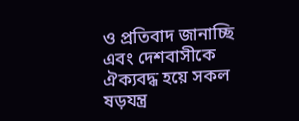ও প্রতিবাদ জানাচ্ছি এবং দেশবাসীকে ঐক্যবদ্ধ হয়ে সকল ষড়যন্ত্র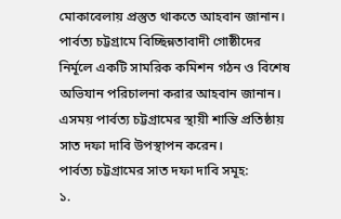মোকাবেলায় প্রস্তুত থাকতে আহবান জানান। পার্বত্য চট্টগ্রামে বিচ্ছিন্নতাবাদী গোষ্ঠীদের নির্মূলে একটি সামরিক কমিশন গঠন ও বিশেষ অভিযান পরিচালনা করার আহবান জানান। এসময় পার্বত্য চট্টগ্রামের স্থায়ী শান্তি প্রতিষ্ঠায় সাত দফা দাবি উপস্থাপন করেন।
পার্বত্য চট্টগ্রামের সাত দফা দাবি সমূহ:
১.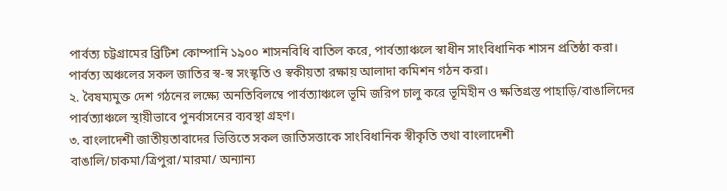পার্বত্য চট্টগ্রামের ব্রিটিশ কোম্পানি ১৯০০ শাসনবিধি বাতিল করে, পার্বত্যাঞ্চলে স্বাধীন সাংবিধানিক শাসন প্রতিষ্ঠা করা। পার্বত্য অঞ্চলের সকল জাতির স্ব-স্ব সংস্কৃতি ও স্বকীয়তা রক্ষায় আলাদা কমিশন গঠন করা।
২. বৈষম্যমুক্ত দেশ গঠনের লক্ষ্যে অনতিবিলম্বে পার্বত্যাঞ্চলে ভূমি জরিপ চালু করে ভূমিহীন ও ক্ষতিগ্রস্ত পাহাড়ি/বাঙালিদের পার্বত্যাঞ্চলে স্থায়ীভাবে পুনর্বাসনের ব্যবস্থা গ্রহণ।
৩. বাংলাদেশী জাতীয়তাবাদের ভিত্তিতে সকল জাতিসত্তাকে সাংবিধানিক স্বীকৃতি তথা বাংলাদেশী বাঙালি/চাকমা/ত্রিপুরা/মারমা/ অন্যান্য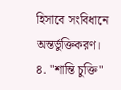হিসাবে সংবিধানে অন্তর্ভুক্তিকরণ।
৪. "শান্তি চুক্তি"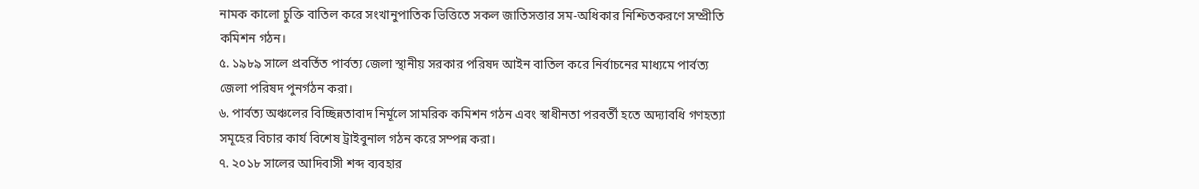নামক কালো চুক্তি বাতিল করে সংখানুপাতিক ভিত্তিতে সকল জাতিসত্তার সম-অধিকার নিশ্চিতকরণে সম্প্রীতি কমিশন গঠন।
৫. ১৯৮৯ সালে প্রবর্তিত পার্বত্য জেলা স্থানীয় সরকার পরিষদ আইন বাতিল করে নির্বাচনের মাধ্যমে পার্বত্য জেলা পরিষদ পুনর্গঠন করা।
৬. পার্বত্য অঞ্চলের বিচ্ছিন্নতাবাদ নির্মূলে সামরিক কমিশন গঠন এবং স্বাধীনতা পরবর্তী হতে অদ্যাবধি গণহত্যা সমূহের বিচার কার্য বিশেষ ট্রাইবুনাল গঠন করে সম্পন্ন করা।
৭. ২০১৮ সালের আদিবাসী শব্দ ব্যবহার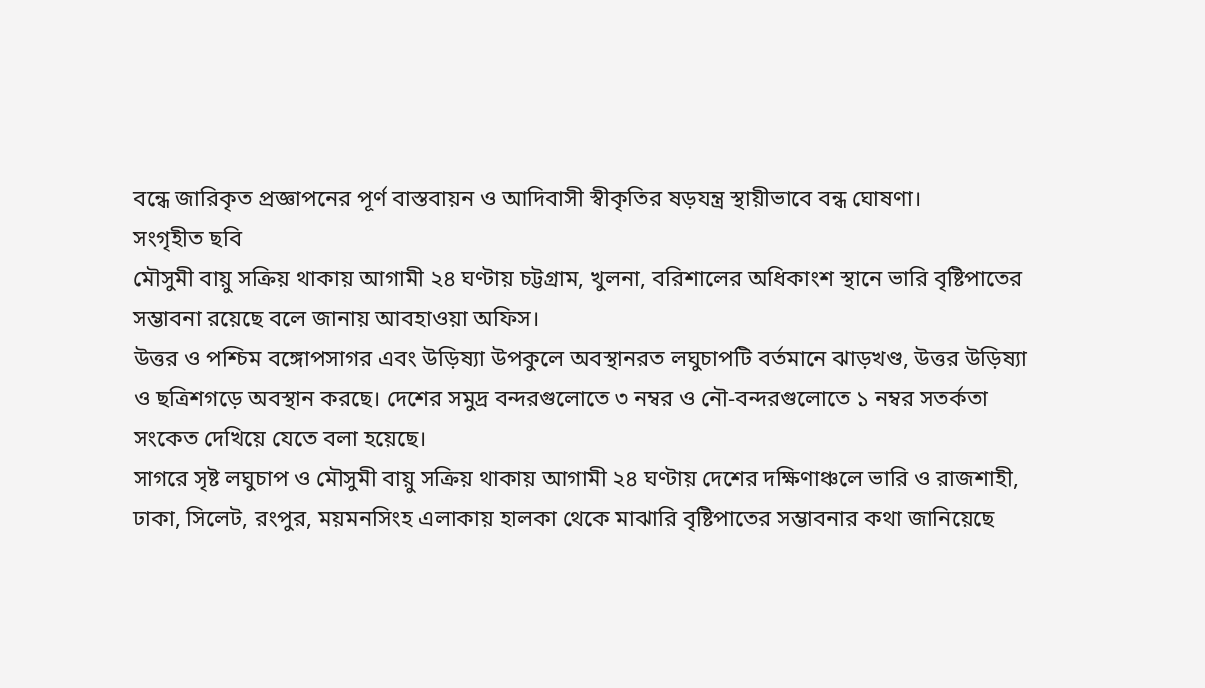বন্ধে জারিকৃত প্রজ্ঞাপনের পূর্ণ বাস্তবায়ন ও আদিবাসী স্বীকৃতির ষড়যন্ত্র স্থায়ীভাবে বন্ধ ঘোষণা।
সংগৃহীত ছবি
মৌসুমী বায়ু সক্রিয় থাকায় আগামী ২৪ ঘণ্টায় চট্টগ্রাম, খুলনা, বরিশালের অধিকাংশ স্থানে ভারি বৃষ্টিপাতের সম্ভাবনা রয়েছে বলে জানায় আবহাওয়া অফিস।
উত্তর ও পশ্চিম বঙ্গোপসাগর এবং উড়িষ্যা উপকুলে অবস্থানরত লঘুচাপটি বর্তমানে ঝাড়খণ্ড, উত্তর উড়িষ্যা ও ছত্রিশগড়ে অবস্থান করছে। দেশের সমুদ্র বন্দরগুলোতে ৩ নম্বর ও নৌ-বন্দরগুলোতে ১ নম্বর সতর্কতা সংকেত দেখিয়ে যেতে বলা হয়েছে।
সাগরে সৃষ্ট লঘুচাপ ও মৌসুমী বায়ু সক্রিয় থাকায় আগামী ২৪ ঘণ্টায় দেশের দক্ষিণাঞ্চলে ভারি ও রাজশাহী, ঢাকা, সিলেট, রংপুর, ময়মনসিংহ এলাকায় হালকা থেকে মাঝারি বৃষ্টিপাতের সম্ভাবনার কথা জানিয়েছে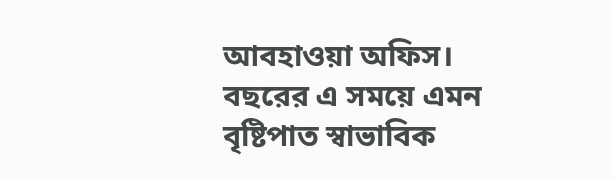আবহাওয়া অফিস। বছরের এ সময়ে এমন বৃষ্টিপাত স্বাভাবিক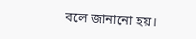বলে জানানো হয়।